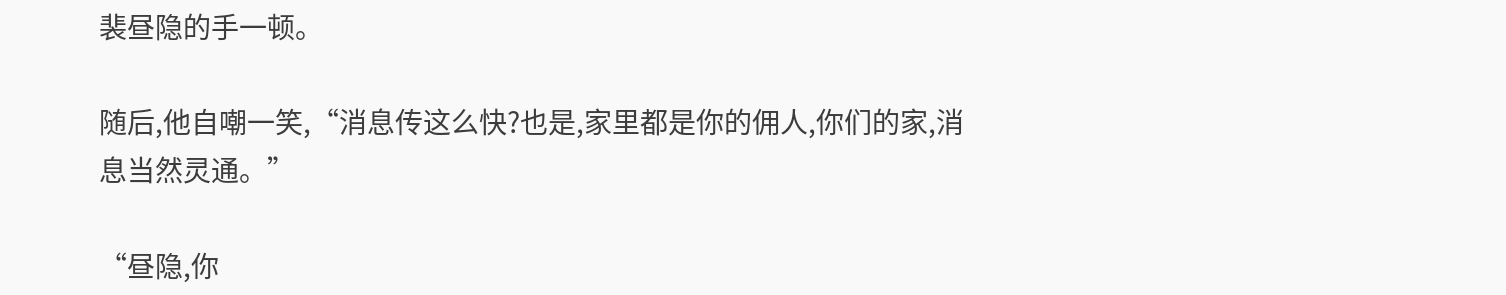裴昼隐的手一顿。

随后,他自嘲一笑,“消息传这么快?也是,家里都是你的佣人,你们的家,消息当然灵通。”

“昼隐,你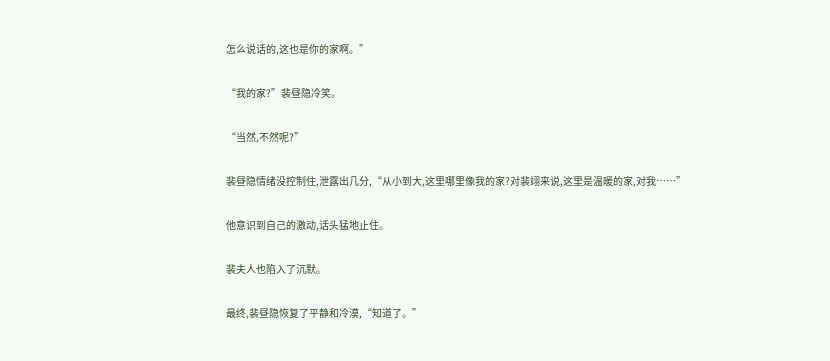怎么说话的,这也是你的家啊。”

“我的家?”裴昼隐冷笑。

“当然,不然呢?”

裴昼隐情绪没控制住,泄露出几分,“从小到大,这里哪里像我的家?对裴翊来说,这里是温暖的家,对我……”

他意识到自己的激动,话头猛地止住。

裴夫人也陷入了沉默。

最终,裴昼隐恢复了平静和冷漠,“知道了。”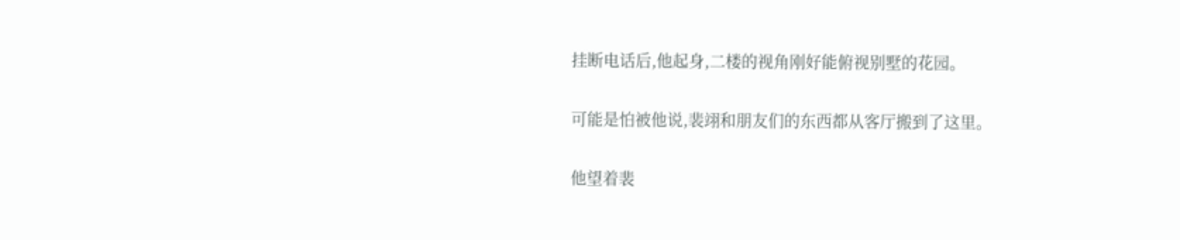挂断电话后,他起身,二楼的视角刚好能俯视别墅的花园。

可能是怕被他说,裴翊和朋友们的东西都从客厅搬到了这里。

他望着裴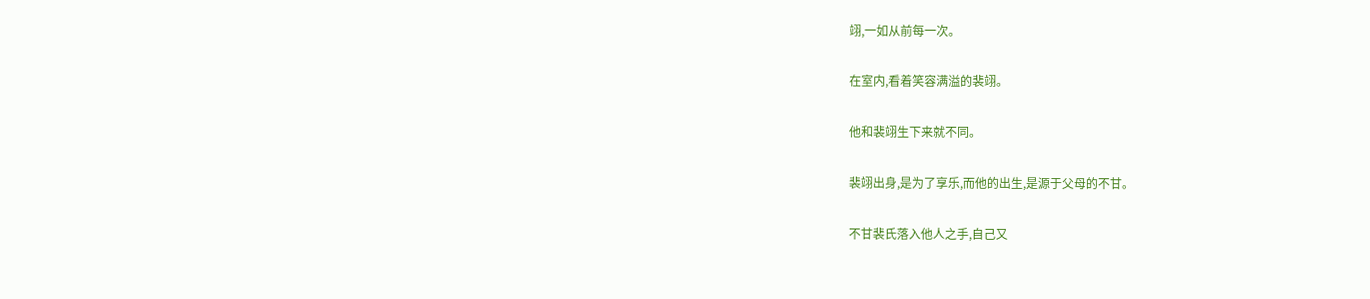翊,一如从前每一次。

在室内,看着笑容满溢的裴翊。

他和裴翊生下来就不同。

裴翊出身,是为了享乐,而他的出生,是源于父母的不甘。

不甘裴氏落入他人之手,自己又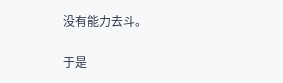没有能力去斗。

于是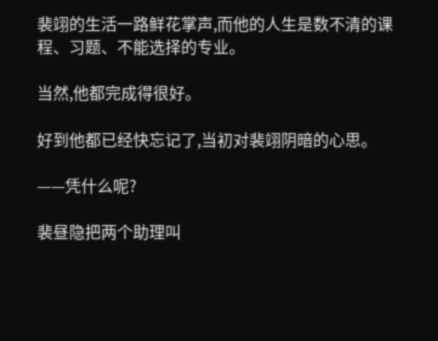裴翊的生活一路鲜花掌声,而他的人生是数不清的课程、习题、不能选择的专业。

当然,他都完成得很好。

好到他都已经快忘记了,当初对裴翊阴暗的心思。

——凭什么呢?

裴昼隐把两个助理叫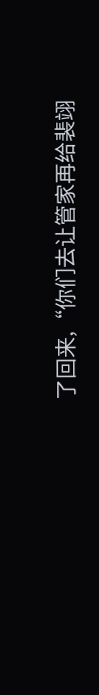了回来,“你们去让管家再给裴翊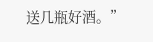送几瓶好酒。”